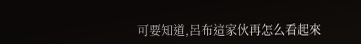可要知道,呂布這家伙再怎么看起來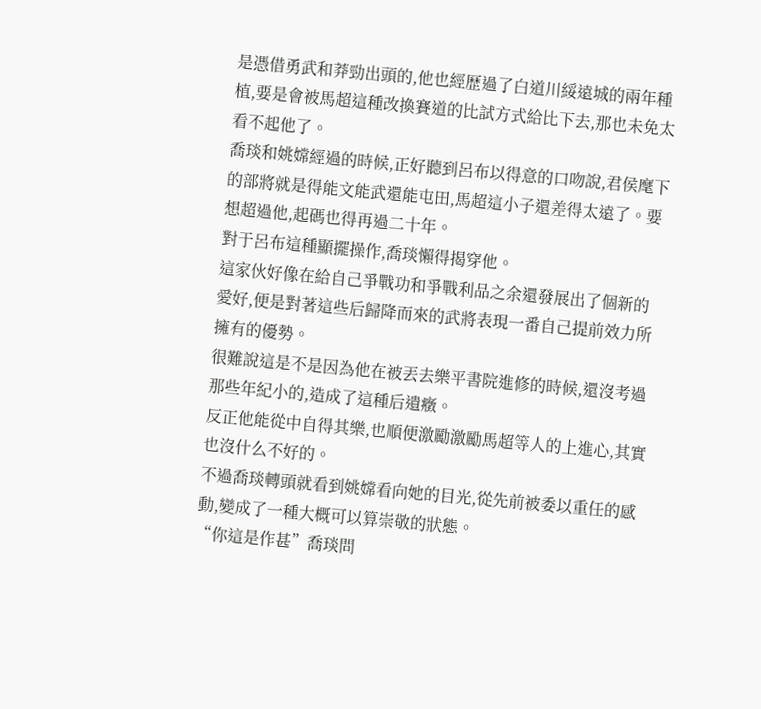是憑借勇武和莽勁出頭的,他也經歷過了白道川綏遠城的兩年種植,要是會被馬超這種改換賽道的比試方式給比下去,那也未免太看不起他了。
喬琰和姚嫦經過的時候,正好聽到呂布以得意的口吻說,君侯麾下的部將就是得能文能武還能屯田,馬超這小子還差得太遠了。要想超過他,起碼也得再過二十年。
對于呂布這種顯擺操作,喬琰懶得揭穿他。
這家伙好像在給自己爭戰功和爭戰利品之余還發展出了個新的愛好,便是對著這些后歸降而來的武將表現一番自己提前效力所擁有的優勢。
很難說這是不是因為他在被丟去樂平書院進修的時候,還沒考過那些年紀小的,造成了這種后遺癥。
反正他能從中自得其樂,也順便激勵激勵馬超等人的上進心,其實也沒什么不好的。
不過喬琰轉頭就看到姚嫦看向她的目光,從先前被委以重任的感動,變成了一種大概可以算崇敬的狀態。
“你這是作甚”喬琰問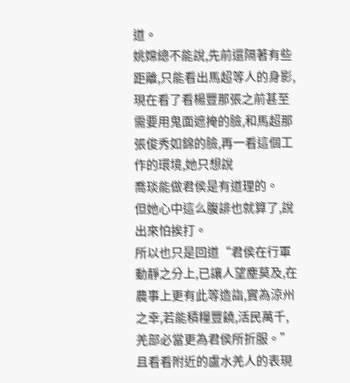道。
姚嫦總不能說,先前還隔著有些距離,只能看出馬超等人的身影,現在看了看楊豐那張之前甚至需要用鬼面遮掩的臉,和馬超那張俊秀如錦的臉,再一看這個工作的環境,她只想說
喬琰能做君侯是有道理的。
但她心中這么腹誹也就算了,說出來怕挨打。
所以也只是回道“君侯在行軍動靜之分上,已讓人望塵莫及,在農事上更有此等造詣,實為涼州之幸,若能積糧豐饒,活民萬千,羌部必當更為君侯所折服。”
且看看附近的盧水羌人的表現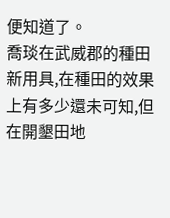便知道了。
喬琰在武威郡的種田新用具,在種田的效果上有多少還未可知,但在開墾田地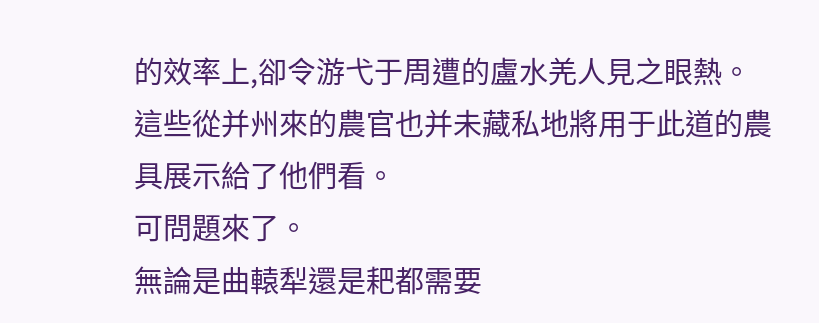的效率上,卻令游弋于周遭的盧水羌人見之眼熱。
這些從并州來的農官也并未藏私地將用于此道的農具展示給了他們看。
可問題來了。
無論是曲轅犁還是耙都需要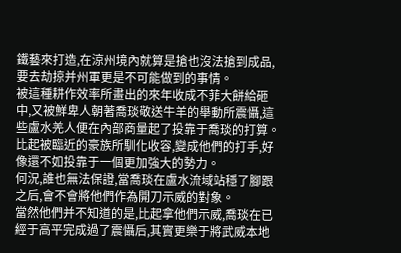鐵藝來打造,在涼州境內就算是搶也沒法搶到成品,要去劫掠并州軍更是不可能做到的事情。
被這種耕作效率所畫出的來年收成不菲大餅給砸中,又被鮮卑人朝著喬琰敬送牛羊的舉動所震懾,這些盧水羌人便在內部商量起了投靠于喬琰的打算。
比起被臨近的豪族所馴化收容,變成他們的打手,好像還不如投靠于一個更加強大的勢力。
何況,誰也無法保證,當喬琰在盧水流域站穩了腳跟之后,會不會將他們作為開刀示威的對象。
當然他們并不知道的是,比起拿他們示威,喬琰在已經于高平完成過了震懾后,其實更樂于將武威本地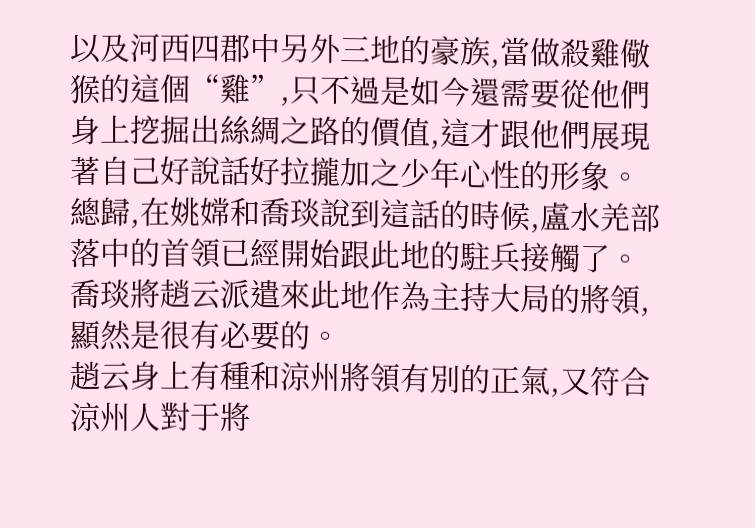以及河西四郡中另外三地的豪族,當做殺雞儆猴的這個“雞”,只不過是如今還需要從他們身上挖掘出絲綢之路的價值,這才跟他們展現著自己好說話好拉攏加之少年心性的形象。
總歸,在姚嫦和喬琰說到這話的時候,盧水羌部落中的首領已經開始跟此地的駐兵接觸了。
喬琰將趙云派遣來此地作為主持大局的將領,顯然是很有必要的。
趙云身上有種和涼州將領有別的正氣,又符合涼州人對于將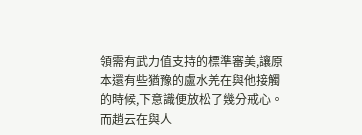領需有武力值支持的標準審美,讓原本還有些猶豫的盧水羌在與他接觸的時候,下意識便放松了幾分戒心。
而趙云在與人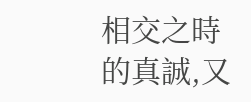相交之時的真誠,又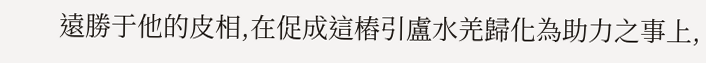遠勝于他的皮相,在促成這樁引盧水羌歸化為助力之事上,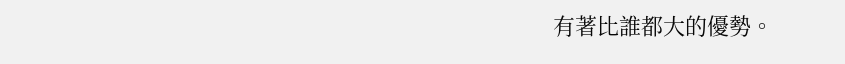有著比誰都大的優勢。